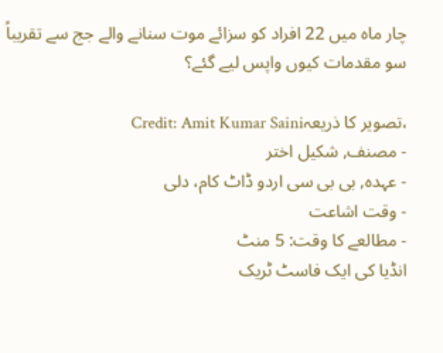چار ماہ میں 22 افراد کو سزائے موت سنانے والے جج سے تقریباً سو مقدمات کیوں واپس لیے گئے؟

،تصویر کا ذریعہCredit: Amit Kumar Saini
- مصنف, شکیل اختر
- عہدہ, بی بی سی اردو ڈاٹ کام، دلی
- وقت اشاعت
- مطالعے کا وقت: 5 منٹ
انڈیا کی ایک فاسٹ ٹریک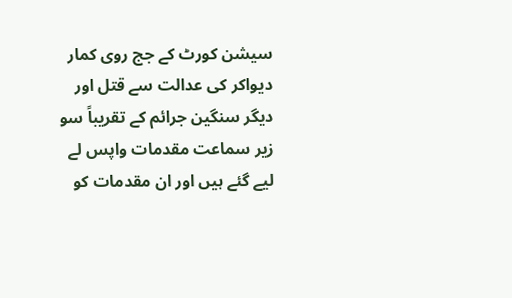سیشن کورٹ کے جج روی کمار دیواکر کی عدالت سے قتل اور دیگر سنگین جرائم کے تقریباً سو زیر سماعت مقدمات واپس لے لیے گئے ہیں اور ان مقدمات کو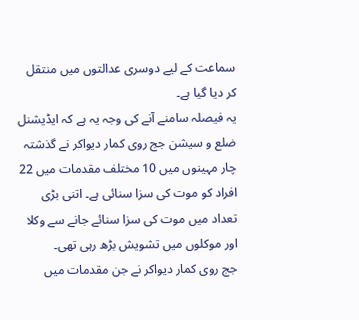سماعت کے لیے دوسری عدالتوں میں منتقل کر دیا گیا ہے۔
یہ فیصلہ سامنے آنے کی وجہ یہ ہے کہ ایڈیشنل ضلع و سیشن جج روی کمار دیواکر نے گذشتہ چار مہینوں میں 10 مختلف مقدمات میں 22 افراد کو موت کی سزا سنائی ہے۔ اتنی بڑی تعداد میں موت کی سزا سنائے جانے سے وکلا اور موکلوں میں تشویش بڑھ رہی تھی۔
جج روی کمار دیواکر نے جن مقدمات میں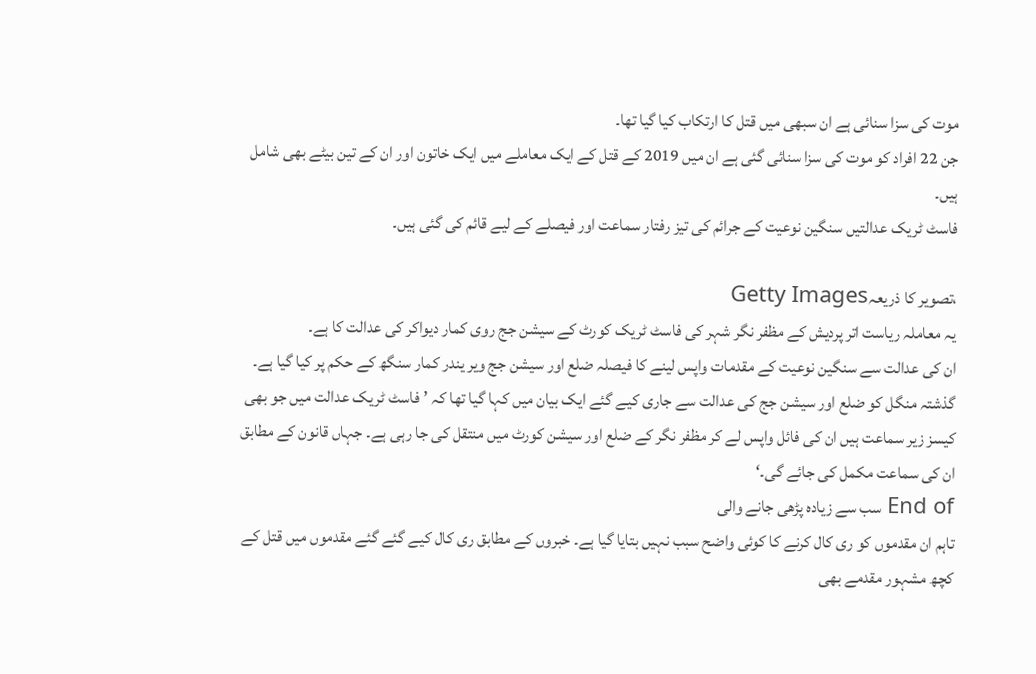موت کی سزا سنائی ہے ان سبھی میں قتل کا ارتکاب کیا گیا تھا۔
جن 22 افراد کو موت کی سزا سنائی گئی ہے ان میں 2019 کے قتل کے ایک معاملے میں ایک خاتون اور ان کے تین بیٹے بھی شامل ہیں۔
فاسٹ ٹریک عدالتیں سنگین نوعیت کے جرائم کی تیز رفتار سماعت اور فیصلے کے لیے قائم کی گئی ہیں۔

،تصویر کا ذریعہGetty Images
یہ معاملہ ریاست اتر پردیش کے مظفر نگر شہر کی فاسٹ ٹریک کورٹ کے سیشن جج روی کمار دیواکر کی عدالت کا ہے۔
ان کی عدالت سے سنگین نوعیت کے مقدمات واپس لینے کا فیصلہ ضلع اور سیشن جج ویر یندر کمار سنگھ کے حکم پر کیا گیا ہے۔
گذشتہ منگل کو ضلع اور سیشن جج کی عدالت سے جاری کیے گئے ایک بیان میں کہا گیا تھا کہ ’فاسٹ ٹریک عدالت میں جو بھی کیسز زیر سماعت ہیں ان کی فائل واپس لے کر مظفر نگر کے ضلع اور سیشن کورٹ میں منتقل کی جا رہی ہے۔ جہاں قانون کے مطابق ان کی سماعت مکمل کی جائے گی۔‘
End of سب سے زیادہ پڑھی جانے والی
تاہم ان مقدموں کو ری کال کرنے کا کوئی واضح سبب نہیں بتایا گیا ہے۔ خبروں کے مطابق ری کال کیے گئے گئے مقدموں میں قتل کے کچھ مشہور مقدمے بھی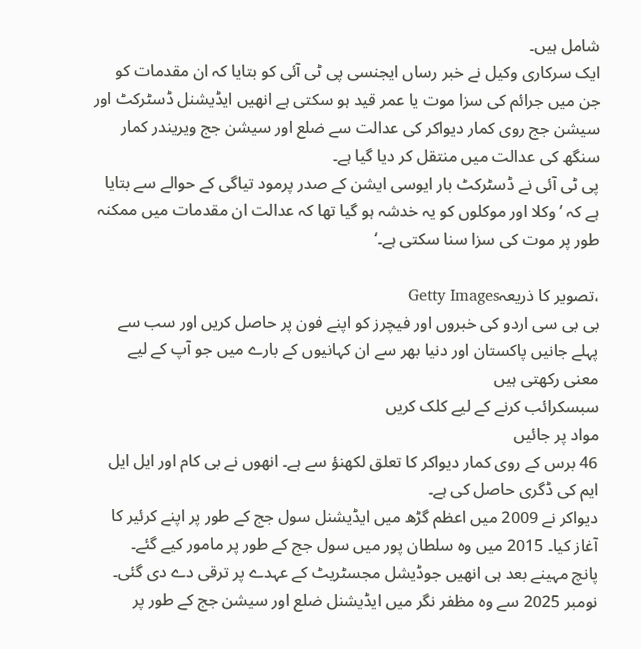شامل ہیں۔
ایک سرکاری وکیل نے خبر رساں ایجنسی پی ٹی آئی کو بتایا کہ ان مقدمات کو جن میں جرائم کی سزا موت یا عمر قید ہو سکتی ہے انھیں ایڈیشنل ڈسٹرکٹ اور سیشن جج روی کمار دیواکر کی عدالت سے ضلع اور سیشن جج ویریندر کمار سنگھ کی عدالت میں منتقل کر دیا گیا ہے۔
پی ٹی آئی نے ڈسٹرکٹ بار ایوسی ایشن کے صدر پرمود تیاگی کے حوالے سے بتایا ہے کہ ’وکلا اور موکلوں کو یہ خدشہ ہو گیا تھا کہ عدالت ان مقدمات میں ممکنہ طور پر موت کی سزا سنا سکتی ہے۔‘

،تصویر کا ذریعہGetty Images
بی بی سی اردو کی خبروں اور فیچرز کو اپنے فون پر حاصل کریں اور سب سے پہلے جانیں پاکستان اور دنیا بھر سے ان کہانیوں کے بارے میں جو آپ کے لیے معنی رکھتی ہیں
سبسکرائب کرنے کے لیے کلک کریں
مواد پر جائیں
46 برس کے روی کمار دیواکر کا تعلق لکھنؤ سے ہے۔ انھوں نے بی کام اور ایل ایل ایم کی ڈگری حاصل کی ہے۔
دیواکر نے 2009 میں اعظم گڑھ میں ایڈیشنل سول جج کے طور پر اپنے کرئیر کا آغاز کیا۔ 2015 میں وہ سلطان پور میں سول جج کے طور پر مامور کیے گئے۔
پانچ مہینے بعد ہی انھیں جوڈیشل مجسٹریٹ کے عہدے پر ترقی دے دی گئی۔ نومبر 2025 سے وہ مظفر نگر میں ایڈیشنل ضلع اور سیشن جج کے طور پر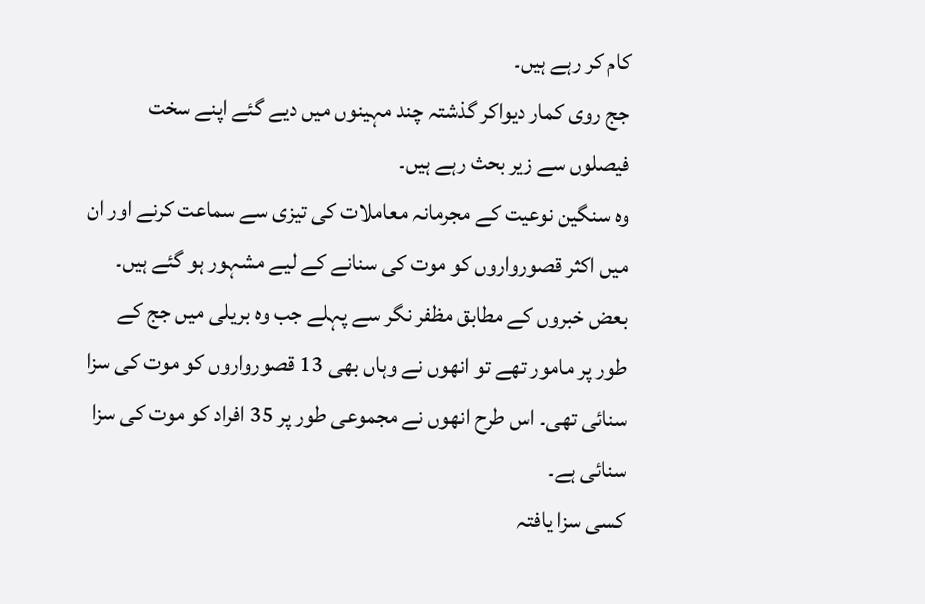کام کر رہے ہیں۔
جج روی کمار دیواکر گذشتہ چند مہینوں میں دیے گئے اپنے سخت فیصلوں سے زیر بحث رہے ہیں۔
وہ سنگین نوعیت کے مجرمانہ معاملات کی تیزی سے سماعت کرنے اور ان میں اکثر قصورواروں کو موت کی سنانے کے لیے مشہور ہو گئے ہیں۔
بعض خبروں کے مطابق مظفر نگر سے پہلے جب وہ بریلی میں جج کے طور پر مامور تھے تو انھوں نے وہاں بھی 13 قصورواروں کو موت کی سزا سنائی تھی۔ اس طرح انھوں نے مجموعی طور پر 35 افراد کو موت کی سزا سنائی ہے۔
کسی سزا یافتہ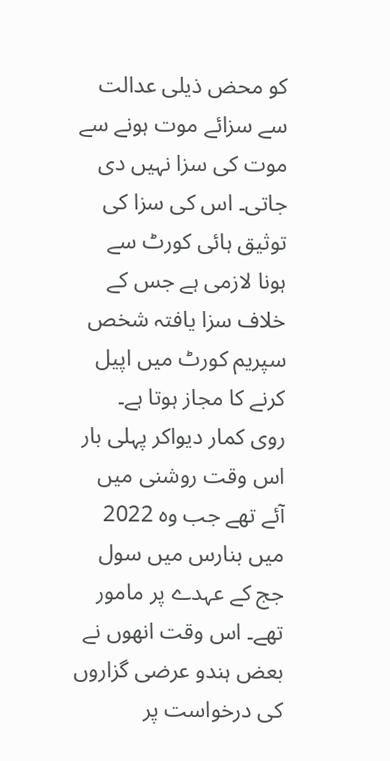کو محض ذیلی عدالت سے سزائے موت ہونے سے موت کی سزا نہیں دی جاتی۔ اس کی سزا کی توثیق ہائی کورٹ سے ہونا لازمی ہے جس کے خلاف سزا یافتہ شخص سپریم کورٹ میں اپیل کرنے کا مجاز ہوتا ہے۔
روی کمار دیواکر پہلی بار اس وقت روشنی میں آئے تھے جب وہ 2022 میں بنارس میں سول جج کے عہدے پر مامور تھے۔ اس وقت انھوں نے بعض ہندو عرضی گزاروں کی درخواست پر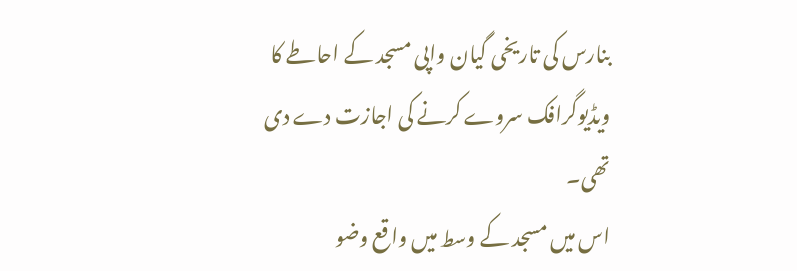بنارس کی تاریخی گیان واپی مسجد کے احاطے کا ویڈیوگرافک سروے کرنے کی اجازت دے دی تھی۔
اس میں مسجد کے وسط میں واقع وضو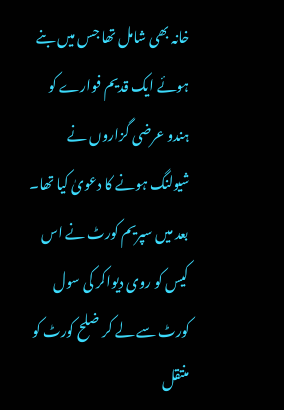خانہ بھی شامل تھا جس میں بنے ہوئے ایک قدیم فوارے کو ہندو عرضی گزاروں نے شیولنگ ہونے کا دعویٰ کیا تھا۔ بعد میں سپریم کورٹ نے اس کیس کو روی دیواکر کی سول کورٹ سے لے کر ضلح کورٹ کو منتقل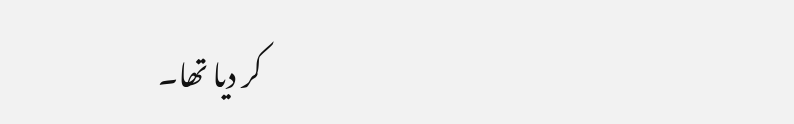کر دیا تھا۔